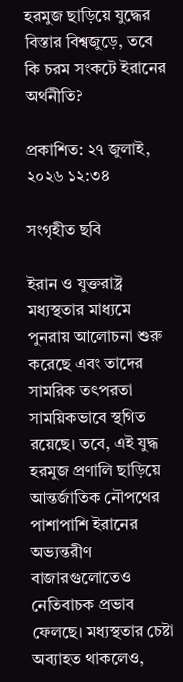হরমুজ ছাড়িয়ে যুদ্ধের বিস্তার বিশ্বজুড়ে, তবে কি চরম সংকটে ইরানের অর্থনীতি?

প্রকাশিত: ২৭ জুলাই, ২০২৬ ১২:৩৪

সংগৃহীত ছবি

ইরান ও যুক্তরাষ্ট্র মধ্যস্থতার মাধ্যমে পুনরায় আলোচনা শুরু করেছে এবং তাদের সামরিক তৎপরতা সাময়িকভাবে স্থগিত রয়েছে। তবে, এই যুদ্ধ হরমুজ প্রণালি ছাড়িয়ে আন্তর্জাতিক নৌপথের পাশাপাশি ইরানের অভ্যন্তরীণ বাজারগুলোতেও নেতিবাচক প্রভাব ফেলছে। মধ্যস্থতার চেষ্টা অব্যাহত থাকলেও,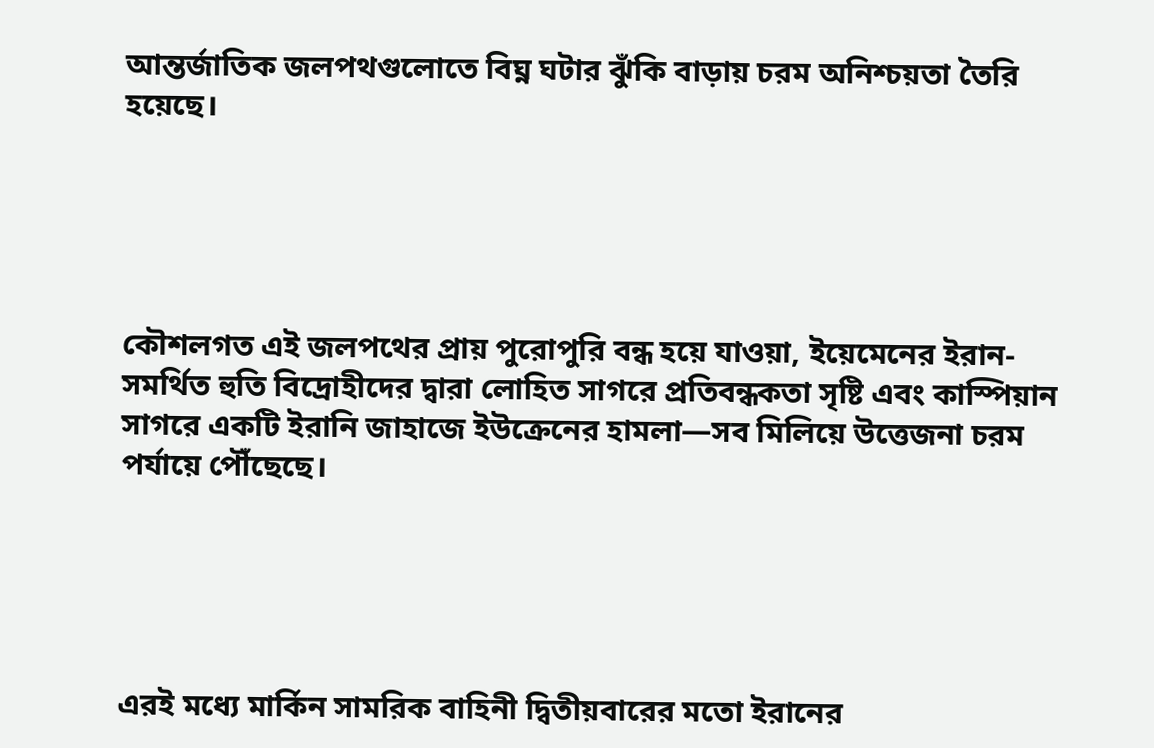আন্তর্জাতিক জলপথগুলোতে বিঘ্ন ঘটার ঝুঁকি বাড়ায় চরম অনিশ্চয়তা তৈরি হয়েছে।





কৌশলগত এই জলপথের প্রায় পুরোপুরি বন্ধ হয়ে যাওয়া, ইয়েমেনের ইরান-সমর্থিত হুতি বিদ্রোহীদের দ্বারা লোহিত সাগরে প্রতিবন্ধকতা সৃষ্টি এবং কাস্পিয়ান সাগরে একটি ইরানি জাহাজে ইউক্রেনের হামলা—সব মিলিয়ে উত্তেজনা চরম পর্যায়ে পৌঁছেছে।





এরই মধ্যে মার্কিন সামরিক বাহিনী দ্বিতীয়বারের মতো ইরানের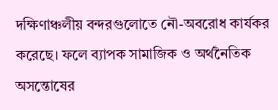দক্ষিণাঞ্চলীয় বন্দরগুলোতে নৌ-অবরোধ কার্যকর করেছে। ফলে ব্যাপক সামাজিক ও অর্থনৈতিক অসন্তোষের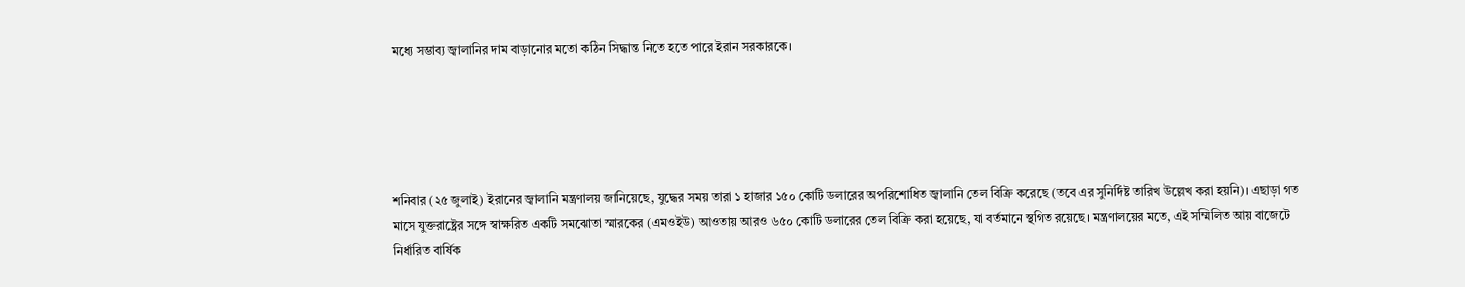মধ্যে সম্ভাব্য জ্বালানির দাম বাড়ানোর মতো কঠিন সিদ্ধান্ত নিতে হতে পারে ইরান সরকারকে।





শনিবার (২৫ জুলাই) ইরানের জ্বালানি মন্ত্রণালয় জানিয়েছে, যুদ্ধের সময় তারা ১ হাজার ১৫০ কোটি ডলারের অপরিশোধিত জ্বালানি তেল বিক্রি করেছে (তবে এর সুনির্দিষ্ট তারিখ উল্লেখ করা হয়নি)। এছাড়া গত মাসে যুক্তরাষ্ট্রের সঙ্গে স্বাক্ষরিত একটি সমঝোতা স্মারকের (এমওইউ) আওতায় আরও ৬৫০ কোটি ডলারের তেল বিক্রি করা হয়েছে, যা বর্তমানে স্থগিত রয়েছে। মন্ত্রণালয়ের মতে, এই সম্মিলিত আয় বাজেটে নির্ধারিত বার্ষিক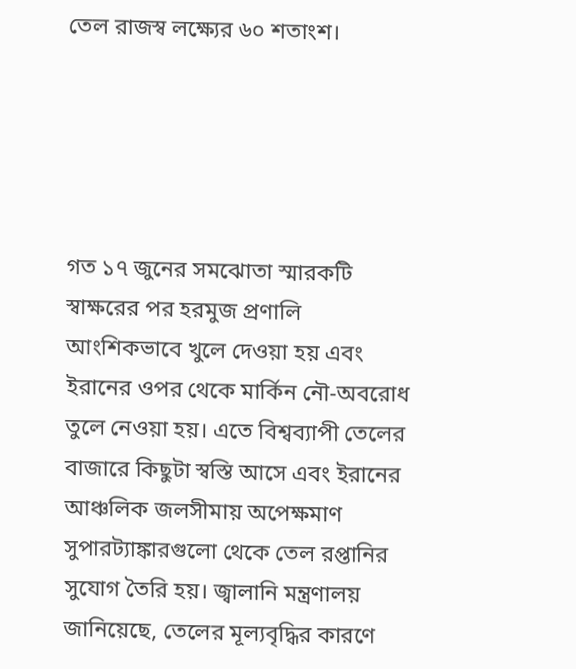তেল রাজস্ব লক্ষ্যের ৬০ শতাংশ।





গত ১৭ জুনের সমঝোতা স্মারকটি স্বাক্ষরের পর হরমুজ প্রণালি আংশিকভাবে খুলে দেওয়া হয় এবং ইরানের ওপর থেকে মার্কিন নৌ-অবরোধ তুলে নেওয়া হয়। এতে বিশ্বব্যাপী তেলের বাজারে কিছুটা স্বস্তি আসে এবং ইরানের আঞ্চলিক জলসীমায় অপেক্ষমাণ সুপারট্যাঙ্কারগুলো থেকে তেল রপ্তানির সুযোগ তৈরি হয়। জ্বালানি মন্ত্রণালয় জানিয়েছে, তেলের মূল্যবৃদ্ধির কারণে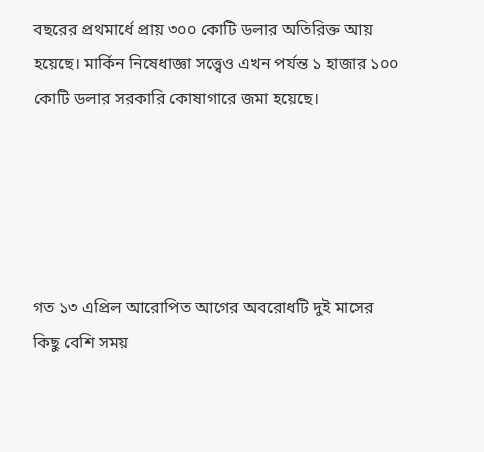বছরের প্রথমার্ধে প্রায় ৩০০ কোটি ডলার অতিরিক্ত আয় হয়েছে। মার্কিন নিষেধাজ্ঞা সত্ত্বেও এখন পর্যন্ত ১ হাজার ১০০ কোটি ডলার সরকারি কোষাগারে জমা হয়েছে।





গত ১৩ এপ্রিল আরোপিত আগের অবরোধটি দুই মাসের কিছু বেশি সময়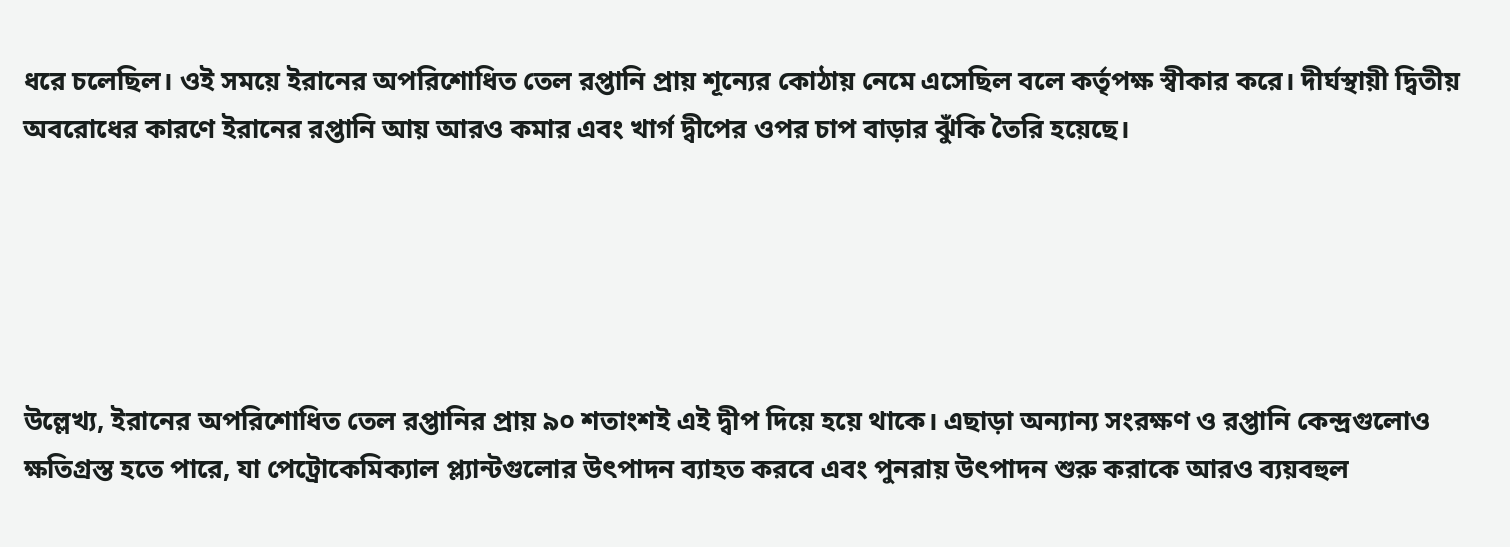ধরে চলেছিল। ওই সময়ে ইরানের অপরিশোধিত তেল রপ্তানি প্রায় শূন্যের কোঠায় নেমে এসেছিল বলে কর্তৃপক্ষ স্বীকার করে। দীর্ঘস্থায়ী দ্বিতীয় অবরোধের কারণে ইরানের রপ্তানি আয় আরও কমার এবং খার্গ দ্বীপের ওপর চাপ বাড়ার ঝুঁকি তৈরি হয়েছে।





উল্লেখ্য, ইরানের অপরিশোধিত তেল রপ্তানির প্রায় ৯০ শতাংশই এই দ্বীপ দিয়ে হয়ে থাকে। এছাড়া অন্যান্য সংরক্ষণ ও রপ্তানি কেন্দ্রগুলোও ক্ষতিগ্রস্ত হতে পারে, যা পেট্রোকেমিক্যাল প্ল্যান্টগুলোর উৎপাদন ব্যাহত করবে এবং পুনরায় উৎপাদন শুরু করাকে আরও ব্যয়বহুল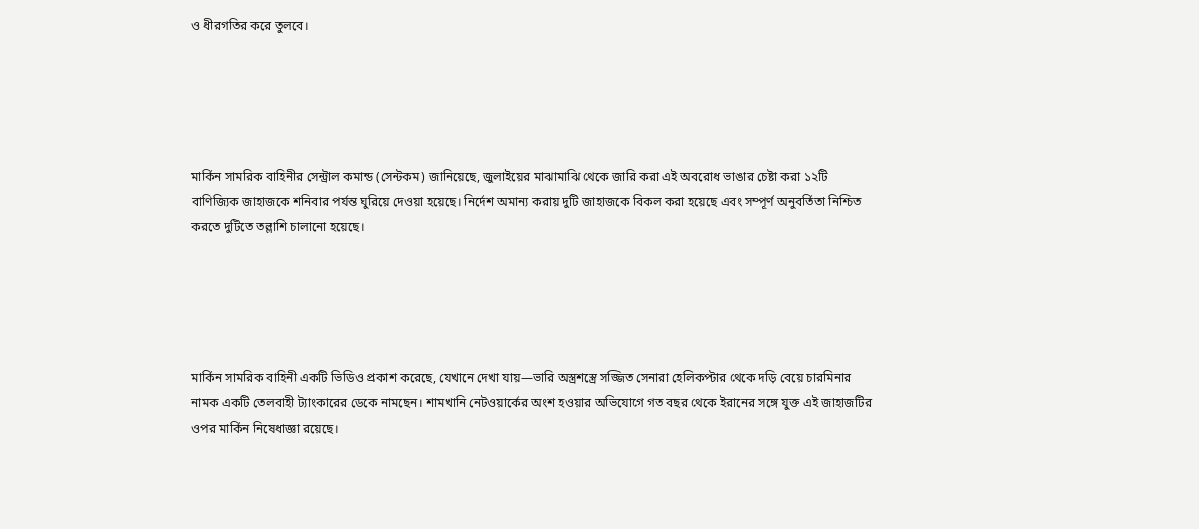ও ধীরগতির করে তুলবে।





মার্কিন সামরিক বাহিনীর সেন্ট্রাল কমান্ড (সেন্টকম) জানিয়েছে, জুলাইয়ের মাঝামাঝি থেকে জারি করা এই অবরোধ ভাঙার চেষ্টা করা ১২টি বাণিজ্যিক জাহাজকে শনিবার পর্যন্ত ঘুরিয়ে দেওয়া হয়েছে। নির্দেশ অমান্য করায় দুটি জাহাজকে বিকল করা হয়েছে এবং সম্পূর্ণ অনুবর্তিতা নিশ্চিত করতে দুটিতে তল্লাশি চালানো হয়েছে।





মার্কিন সামরিক বাহিনী একটি ভিডিও প্রকাশ করেছে, যেখানে দেখা যায়—ভারি অস্ত্রশস্ত্রে সজ্জিত সেনারা হেলিকপ্টার থেকে দড়ি বেয়ে চারমিনার নামক একটি তেলবাহী ট্যাংকারের ডেকে নামছেন। শামখানি নেটওয়ার্কের অংশ হওয়ার অভিযোগে গত বছর থেকে ইরানের সঙ্গে যুক্ত এই জাহাজটির ওপর মার্কিন নিষেধাজ্ঞা রয়েছে।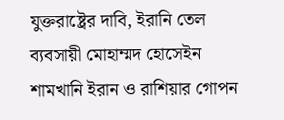যুক্তরাষ্ট্রের দাবি, ইরানি তেল ব্যবসায়ী মোহাম্মদ হোসেইন শামখানি ইরান ও রাশিয়ার গোপন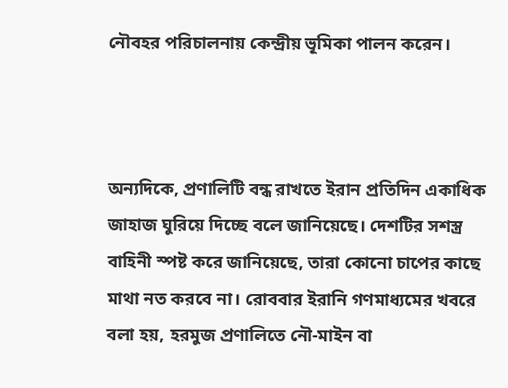নৌবহর পরিচালনায় কেন্দ্রীয় ভূমিকা পালন করেন।



অন্যদিকে, প্রণালিটি বন্ধ রাখতে ইরান প্রতিদিন একাধিক জাহাজ ঘুরিয়ে দিচ্ছে বলে জানিয়েছে। দেশটির সশস্ত্র বাহিনী স্পষ্ট করে জানিয়েছে, তারা কোনো চাপের কাছে মাথা নত করবে না। রোববার ইরানি গণমাধ্যমের খবরে বলা হয়, হরমুজ প্রণালিতে নৌ-মাইন বা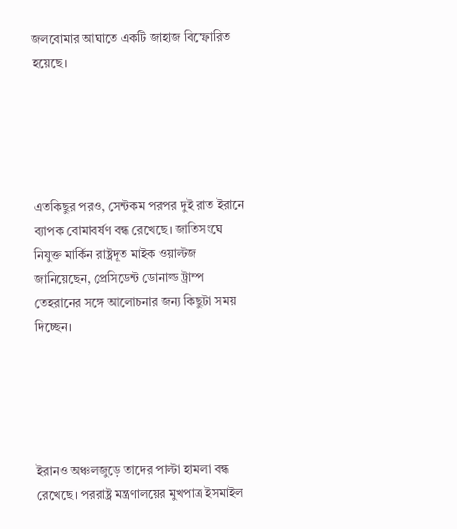জলবোমার আঘাতে একটি জাহাজ বিস্ফোরিত হয়েছে।





এতকিছুর পরও, সেন্টকম পরপর দুই রাত ইরানে ব্যাপক বোমাবর্ষণ বন্ধ রেখেছে। জাতিসংঘে নিযুক্ত মার্কিন রাষ্ট্রদূত মাইক ওয়াল্টজ জানিয়েছেন, প্রেসিডেন্ট ডোনাল্ড ট্রাম্প তেহরানের সঙ্গে আলোচনার জন্য কিছুটা সময় দিচ্ছেন।





ইরানও অঞ্চলজুড়ে তাদের পাল্টা হামলা বন্ধ রেখেছে। পররাষ্ট্র মন্ত্রণালয়ের মুখপাত্র ইসমাইল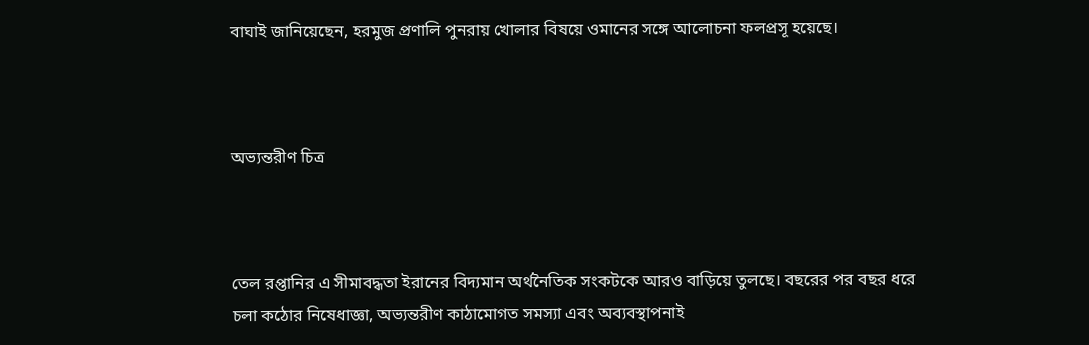বাঘাই জানিয়েছেন, হরমুজ প্রণালি পুনরায় খোলার বিষয়ে ওমানের সঙ্গে আলোচনা ফলপ্রসূ হয়েছে।



অভ্যন্তরীণ চিত্র



তেল রপ্তানির এ সীমাবদ্ধতা ইরানের বিদ্যমান অর্থনৈতিক সংকটকে আরও বাড়িয়ে তুলছে। বছরের পর বছর ধরে চলা কঠোর নিষেধাজ্ঞা, অভ্যন্তরীণ কাঠামোগত সমস্যা এবং অব্যবস্থাপনাই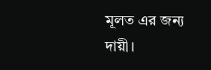মূলত এর জন্য দায়ী।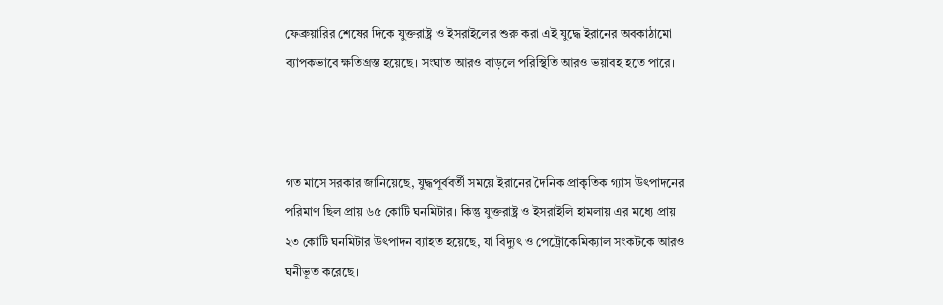ফেব্রুয়ারির শেষের দিকে যুক্তরাষ্ট্র ও ইসরাইলের শুরু করা এই যুদ্ধে ইরানের অবকাঠামো ব্যাপকভাবে ক্ষতিগ্রস্ত হয়েছে। সংঘাত আরও বাড়লে পরিস্থিতি আরও ভয়াবহ হতে পারে।



গত মাসে সরকার জানিয়েছে, যুদ্ধপূর্ববর্তী সময়ে ইরানের দৈনিক প্রাকৃতিক গ্যাস উৎপাদনের পরিমাণ ছিল প্রায় ৬৫ কোটি ঘনমিটার। কিন্তু যুক্তরাষ্ট্র ও ইসরাইলি হামলায় এর মধ্যে প্রায় ২৩ কোটি ঘনমিটার উৎপাদন ব্যাহত হয়েছে, যা বিদ্যুৎ ও পেট্রোকেমিক্যাল সংকটকে আরও ঘনীভূত করেছে।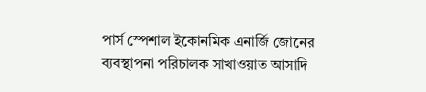পার্স স্পেশাল ইকোনমিক এনার্জি জোনের ব্যবস্থাপনা পরিচালক সাখাওয়াত আসাদি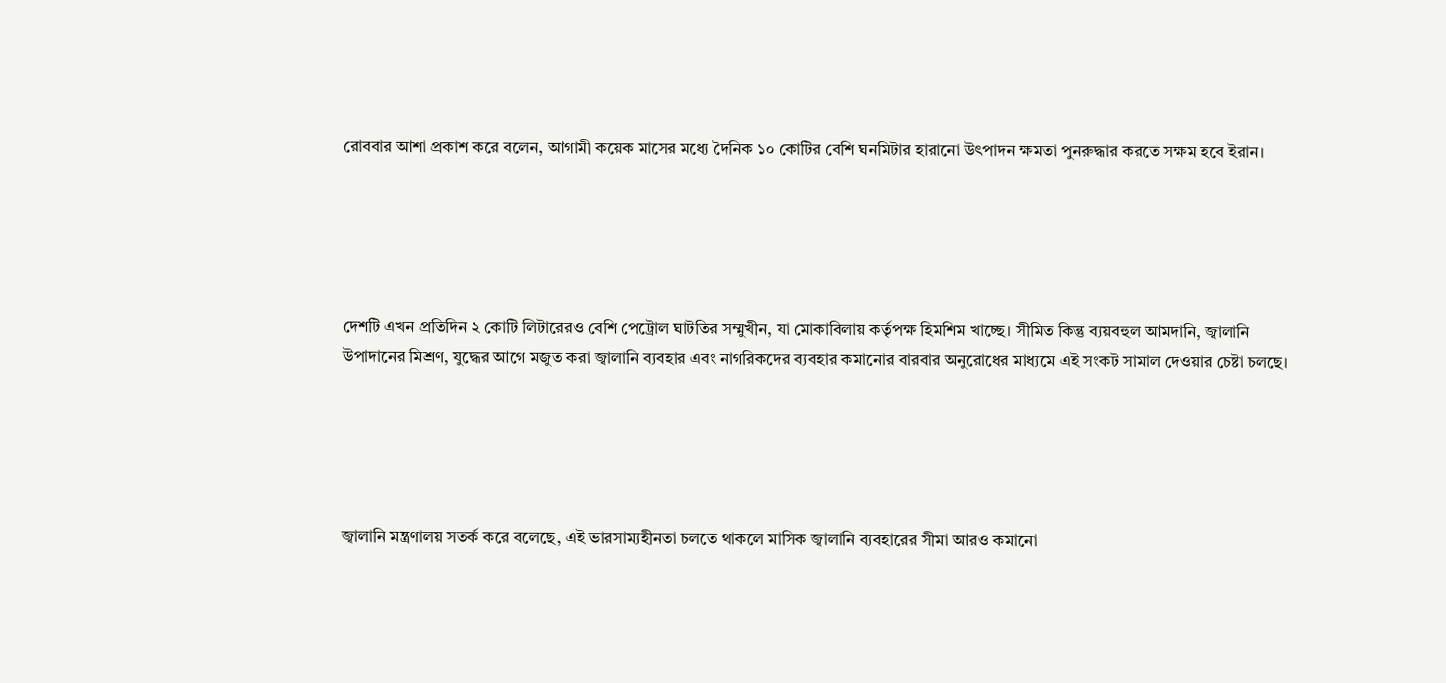রোববার আশা প্রকাশ করে বলেন, আগামী কয়েক মাসের মধ্যে দৈনিক ১০ কোটির বেশি ঘনমিটার হারানো উৎপাদন ক্ষমতা পুনরুদ্ধার করতে সক্ষম হবে ইরান।





দেশটি এখন প্রতিদিন ২ কোটি লিটারেরও বেশি পেট্রোল ঘাটতির সম্মুখীন, যা মোকাবিলায় কর্তৃপক্ষ হিমশিম খাচ্ছে। সীমিত কিন্তু ব্যয়বহুল আমদানি, জ্বালানি উপাদানের মিশ্রণ, যুদ্ধের আগে মজুত করা জ্বালানি ব্যবহার এবং নাগরিকদের ব্যবহার কমানোর বারবার অনুরোধের মাধ্যমে এই সংকট সামাল দেওয়ার চেষ্টা চলছে।





জ্বালানি মন্ত্রণালয় সতর্ক করে বলেছে, এই ভারসাম্যহীনতা চলতে থাকলে মাসিক জ্বালানি ব্যবহারের সীমা আরও কমানো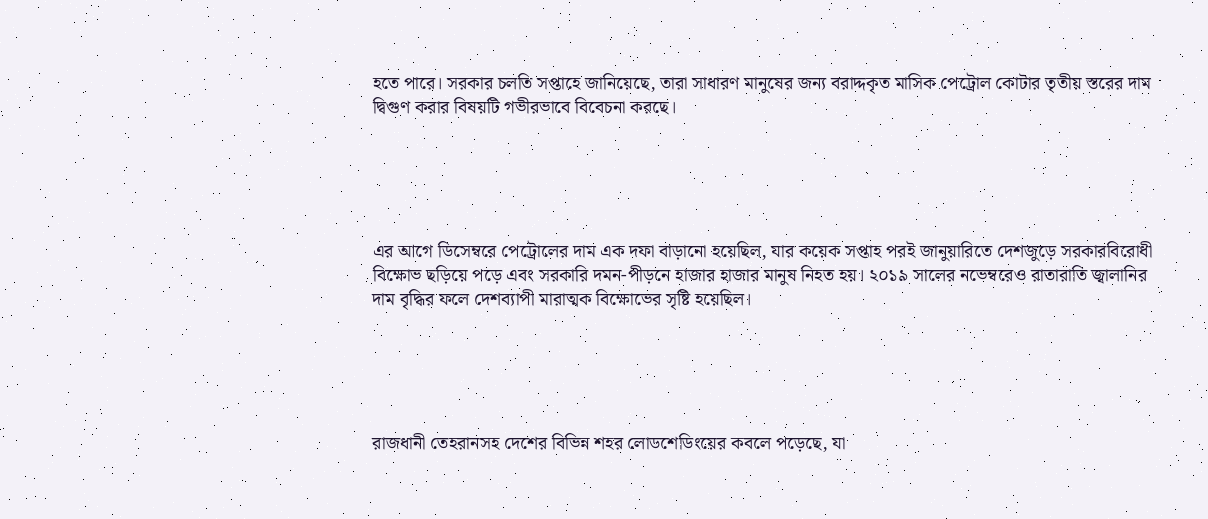হতে পারে। সরকার চলতি সপ্তাহে জানিয়েছে, তারা সাধারণ মানুষের জন্য বরাদ্দকৃত মাসিক পেট্রোল কোটার তৃতীয় স্তরের দাম দ্বিগুণ করার বিষয়টি গভীরভাবে বিবেচনা করছে।





এর আগে ডিসেম্বরে পেট্রোলের দাম এক দফা বাড়ানো হয়েছিল, যার কয়েক সপ্তাহ পরই জানুয়ারিতে দেশজুড়ে সরকারবিরোধী বিক্ষোভ ছড়িয়ে পড়ে এবং সরকারি দমন-পীড়নে হাজার হাজার মানুষ নিহত হয়। ২০১৯ সালের নভেম্বরেও রাতারাতি জ্বালানির দাম বৃদ্ধির ফলে দেশব্যাপী মারাত্মক বিক্ষোভের সৃষ্টি হয়েছিল।





রাজধানী তেহরানসহ দেশের বিভিন্ন শহর লোডশেডিংয়ের কবলে পড়েছে, যা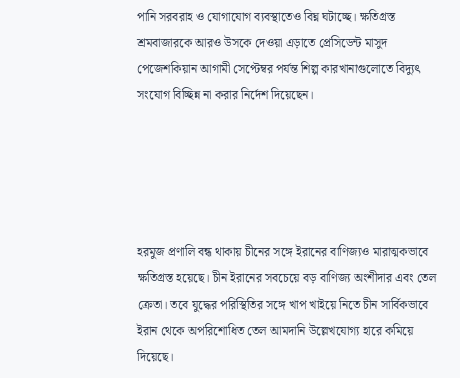পানি সরবরাহ ও যোগাযোগ ব্যবস্থাতেও বিঘ্ন ঘটাচ্ছে। ক্ষতিগ্রস্ত শ্রমবাজারকে আরও উসকে দেওয়া এড়াতে প্রেসিডেন্ট মাসুদ পেজেশকিয়ান আগামী সেপ্টেম্বর পর্যন্ত শিল্প কারখানাগুলোতে বিদ্যুৎ সংযোগ বিচ্ছিন্ন না করার নির্দেশ দিয়েছেন।





হরমুজ প্রণালি বন্ধ থাকায় চীনের সঙ্গে ইরানের বাণিজ্যও মারাত্মকভাবে ক্ষতিগ্রস্ত হয়েছে। চীন ইরানের সবচেয়ে বড় বাণিজ্য অংশীদার এবং তেল ক্রেতা। তবে যুদ্ধের পরিস্থিতির সঙ্গে খাপ খাইয়ে নিতে চীন সার্বিকভাবে ইরান থেকে অপরিশোধিত তেল আমদানি উল্লেখযোগ্য হারে কমিয়ে দিয়েছে।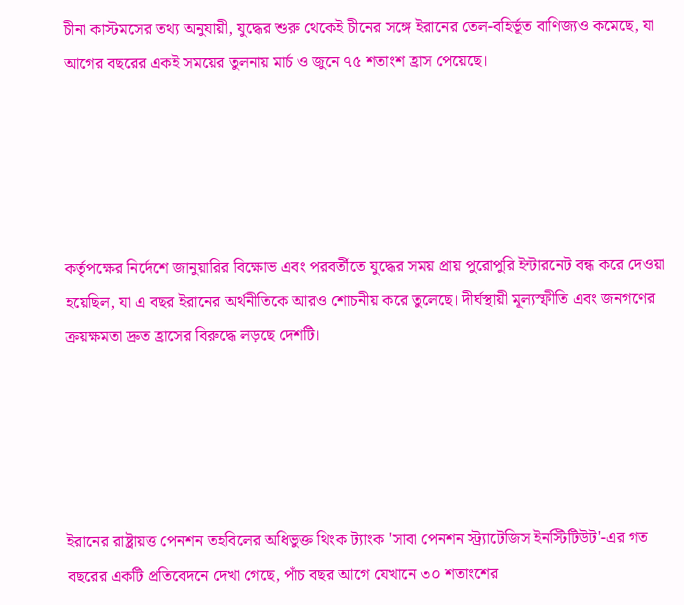চীনা কাস্টমসের তথ্য অনুযায়ী, যুদ্ধের শুরু থেকেই চীনের সঙ্গে ইরানের তেল-বহির্ভূত বাণিজ্যও কমেছে, যা আগের বছরের একই সময়ের তুলনায় মার্চ ও জুনে ৭৫ শতাংশ হ্রাস পেয়েছে।





কর্তৃপক্ষের নির্দেশে জানুয়ারির বিক্ষোভ এবং পরবর্তীতে যুদ্ধের সময় প্রায় পুরোপুরি ইন্টারনেট বন্ধ করে দেওয়া হয়েছিল, যা এ বছর ইরানের অর্থনীতিকে আরও শোচনীয় করে তুলেছে। দীর্ঘস্থায়ী মূল্যস্ফীতি এবং জনগণের ক্রয়ক্ষমতা দ্রুত হ্রাসের বিরুদ্ধে লড়ছে দেশটি।





ইরানের রাষ্ট্রায়ত্ত পেনশন তহবিলের অধিভুক্ত থিংক ট্যাংক 'সাবা পেনশন স্ট্র্যাটেজিস ইনস্টিটিউট'-এর গত বছরের একটি প্রতিবেদনে দেখা গেছে, পাঁচ বছর আগে যেখানে ৩০ শতাংশের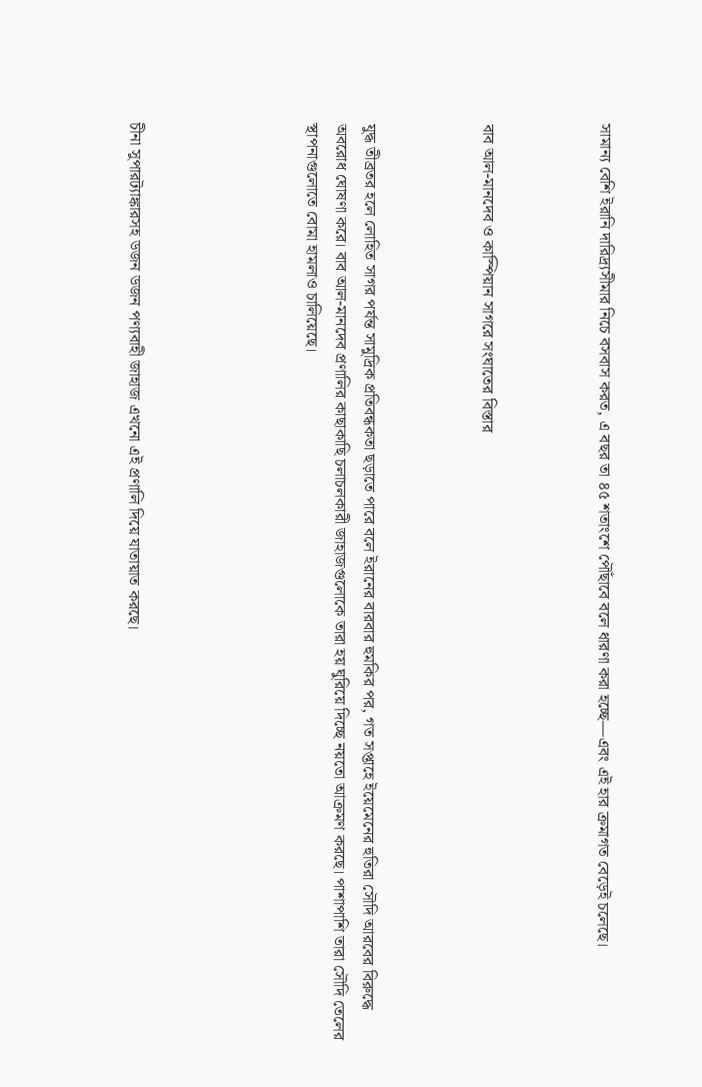সামান্য বেশি ইরানি দারিদ্র্যসীমার নিচে বসবাস করত, এ বছর তা ৪৫ শতাংশে পৌঁছাবে বলে ধারণা করা হচ্ছে—এবং এই হার ক্রমাগত বেড়েই চলেছে।



বাব আল-মানদেব ও কাস্পিয়ান সাগরে সংঘাতের বিস্তার



যুদ্ধ তীব্রতর হলে লোহিত সাগর পর্যন্ত সামুদ্রিক প্রতিবন্ধকতা ছড়াতে পারে বলে ইরানের বারবার হুমকির পর, গত সপ্তাহে ইয়েমেনের হুতিরা সৌদি আরবের বিরুদ্ধে অবরোধ ঘোষণা করে। বাব আল-মানদেব প্রণালির কাছাকাছি চলাচলকারী জাহাজগুলোকে তারা হয় ঘুরিয়ে দিচ্ছে নয়তো আক্রমণ করছে। পাশাপাশি তারা সৌদি তেলের স্থাপনাগুলোতে বোমা হামলাও চালিয়েছে।





চীনা সুপারট্যাঙ্কারসহ ডজন ডজন পণ্যবাহী জাহাজ এখনো এই প্রণালি দিয়ে যাতায়াত করছে।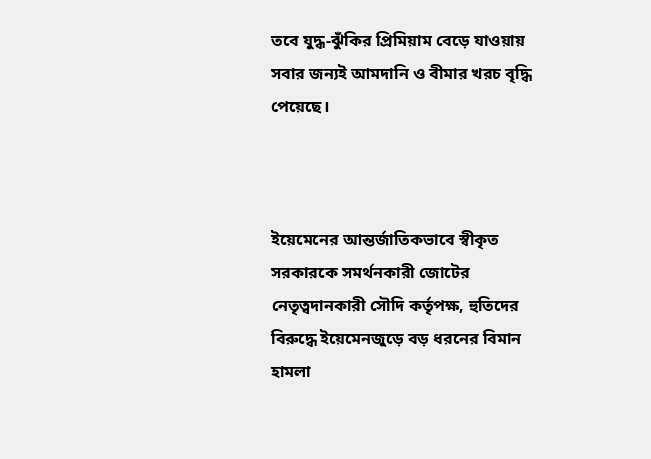তবে যুদ্ধ-ঝুঁকির প্রিমিয়াম বেড়ে যাওয়ায় সবার জন্যই আমদানি ও বীমার খরচ বৃদ্ধি পেয়েছে।



ইয়েমেনের আন্তর্জাতিকভাবে স্বীকৃত সরকারকে সমর্থনকারী জোটের নেতৃত্বদানকারী সৌদি কর্তৃপক্ষ, হুতিদের বিরুদ্ধে ইয়েমেনজুড়ে বড় ধরনের বিমান হামলা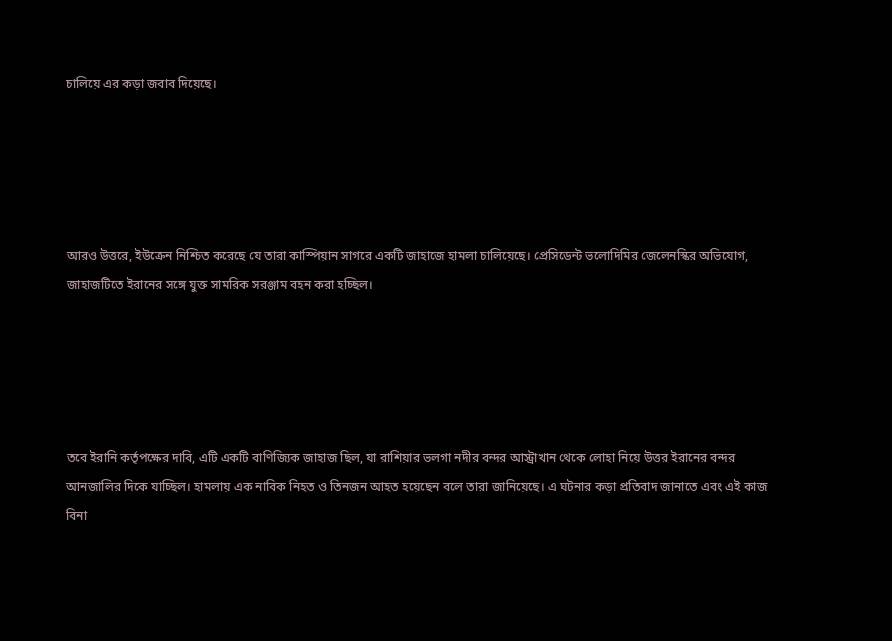চালিয়ে এর কড়া জবাব দিয়েছে।





আরও উত্তরে, ইউক্রেন নিশ্চিত করেছে যে তারা কাস্পিয়ান সাগরে একটি জাহাজে হামলা চালিয়েছে। প্রেসিডেন্ট ভলোদিমির জেলেনস্কির অভিযোগ, জাহাজটিতে ইরানের সঙ্গে যুক্ত সামরিক সরঞ্জাম বহন করা হচ্ছিল।





তবে ইরানি কর্তৃপক্ষের দাবি, এটি একটি বাণিজ্যিক জাহাজ ছিল, যা রাশিয়ার ভলগা নদীর বন্দর আস্ট্রাখান থেকে লোহা নিয়ে উত্তর ইরানের বন্দর আনজালির দিকে যাচ্ছিল। হামলায় এক নাবিক নিহত ও তিনজন আহত হয়েছেন বলে তারা জানিয়েছে। এ ঘটনার কড়া প্রতিবাদ জানাতে এবং এই কাজ বিনা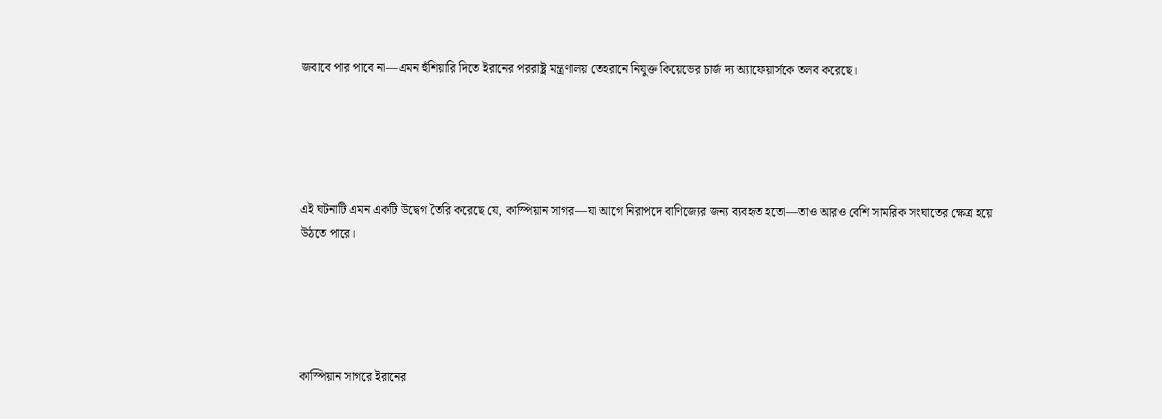জবাবে পার পাবে না—এমন হুঁশিয়ারি দিতে ইরানের পররাষ্ট্র মন্ত্রণালয় তেহরানে নিযুক্ত কিয়েভের চার্জ দ্য অ্যাফেয়ার্সকে তলব করেছে।





এই ঘটনাটি এমন একটি উদ্বেগ তৈরি করেছে যে, কাস্পিয়ান সাগর—যা আগে নিরাপদে বাণিজ্যের জন্য ব্যবহৃত হতো—তাও আরও বেশি সামরিক সংঘাতের ক্ষেত্র হয়ে উঠতে পারে।





কাস্পিয়ান সাগরে ইরানের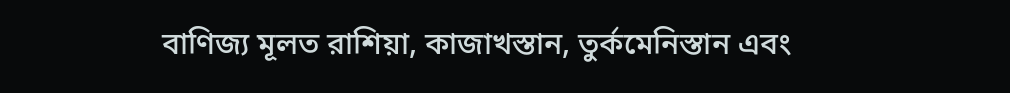বাণিজ্য মূলত রাশিয়া, কাজাখস্তান, তুর্কমেনিস্তান এবং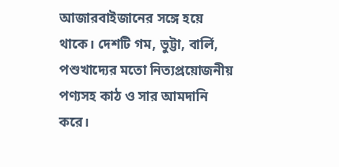আজারবাইজানের সঙ্গে হয়ে থাকে। দেশটি গম, ভুট্টা, বার্লি, পশুখাদ্যের মতো নিত্যপ্রয়োজনীয় পণ্যসহ কাঠ ও সার আমদানি করে।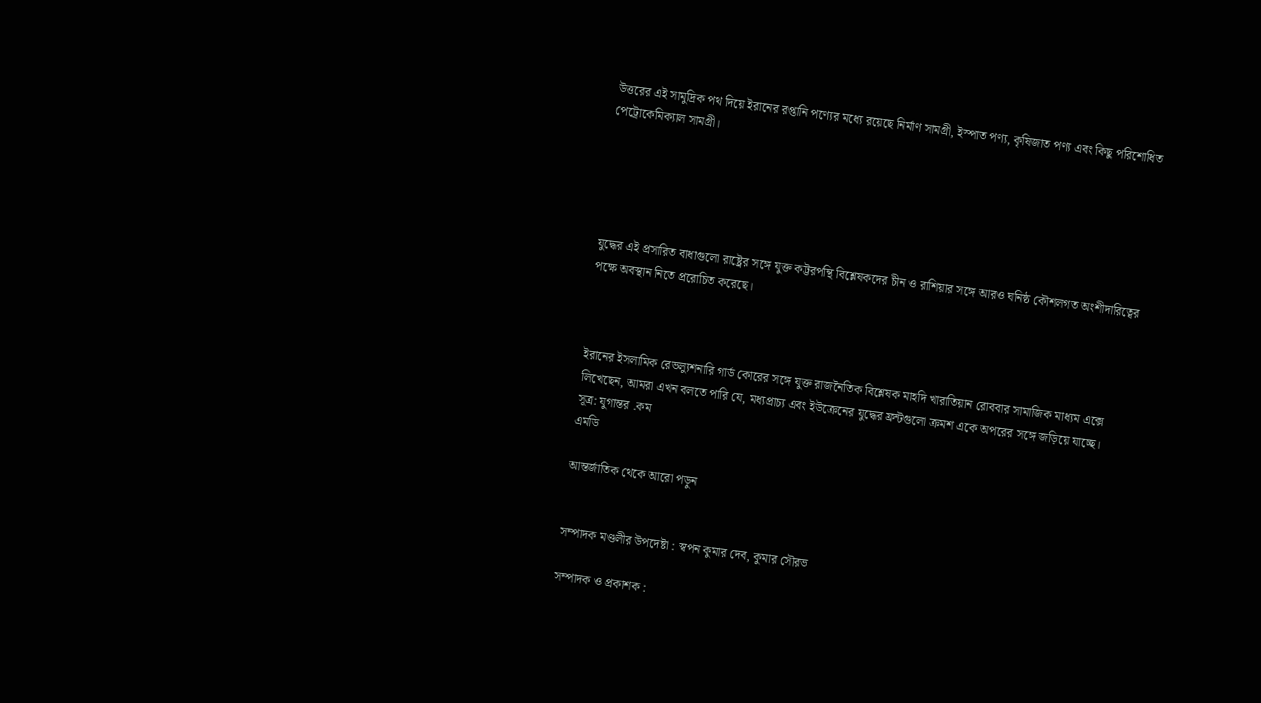উত্তরের এই সামুদ্রিক পথ দিয়ে ইরানের রপ্তানি পণ্যের মধ্যে রয়েছে নির্মাণ সামগ্রী, ইস্পাত পণ্য, কৃষিজাত পণ্য এবং কিছু পরিশোধিত পেট্রোকেমিক্যাল সামগ্রী।





যুদ্ধের এই প্রসারিত বাধাগুলো রাষ্ট্রের সঙ্গে যুক্ত কট্টরপন্থি বিশ্লেষকদের চীন ও রাশিয়ার সঙ্গে আরও ঘনিষ্ঠ কৌশলগত অংশীদারিত্বের পক্ষে অবস্থান নিতে প্ররোচিত করেছে।



ইরানের ইসলামিক রেভল্যুশনারি গার্ড কোরের সঙ্গে যুক্ত রাজনৈতিক বিশ্লেষক মাহদি খারাতিয়ান রোববার সামাজিক মাধ্যম এক্সে লিখেছেন, আমরা এখন বলতে পারি যে, মধ্যপ্রাচ্য এবং ইউক্রেনের যুদ্ধের ফ্রন্টগুলো ক্রমশ একে অপরের সঙ্গে জড়িয়ে যাচ্ছে।
সূত্র: যুগান্তর .কম
এমডি

আন্তর্জাতিক থেকে আরো পড়ুন


সম্পাদক মণ্ডলীর উপদেষ্টা : স্বপন কুমার দেব, কুমার সৌরভ

সম্পাদক ও প্রকাশক :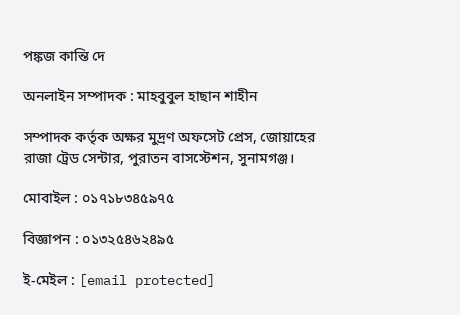পঙ্কজ কান্তি দে

অনলাইন সম্পাদক : মাহবুবুল হাছান শাহীন

সম্পাদক কর্তৃক অক্ষর মুদ্রণ অফসেট প্রেস, জোয়াহের রাজা ট্রেড সেন্টার, পুরাতন বাসস্টেশন, সুনামগঞ্জ।

মোবাইল : ০১৭১৮৩৪৫৯৭৫

বিজ্ঞাপন : ০১৩২৫৪৬২৪৯৫

ই-মেইল : [email protected]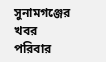সুনামগঞ্জের খবর পরিবার